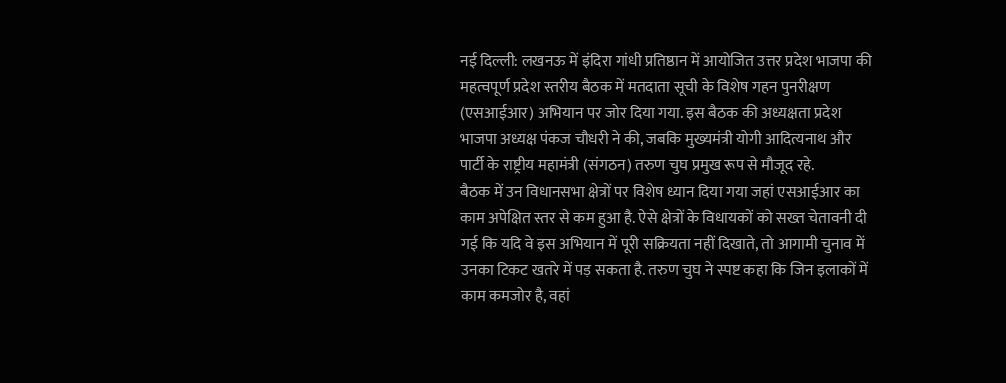नई दिल्ली: लखनऊ में इंदिरा गांधी प्रतिष्ठान में आयोजित उत्तर प्रदेश भाजपा की महत्वपूर्ण प्रदेश स्तरीय बैठक में मतदाता सूची के विशेष गहन पुनरीक्षण (एसआईआर) अभियान पर जोर दिया गया. इस बैठक की अध्यक्षता प्रदेश भाजपा अध्यक्ष पंकज चौधरी ने की, जबकि मुख्यमंत्री योगी आदित्यनाथ और पार्टी के राष्ट्रीय महामंत्री (संगठन) तरुण चुघ प्रमुख रूप से मौजूद रहे.
बैठक में उन विधानसभा क्षेत्रों पर विशेष ध्यान दिया गया जहां एसआईआर का काम अपेक्षित स्तर से कम हुआ है. ऐसे क्षेत्रों के विधायकों को सख्त चेतावनी दी गई कि यदि वे इस अभियान में पूरी सक्रियता नहीं दिखाते, तो आगामी चुनाव में उनका टिकट खतरे में पड़ सकता है. तरुण चुघ ने स्पष्ट कहा कि जिन इलाकों में काम कमजोर है, वहां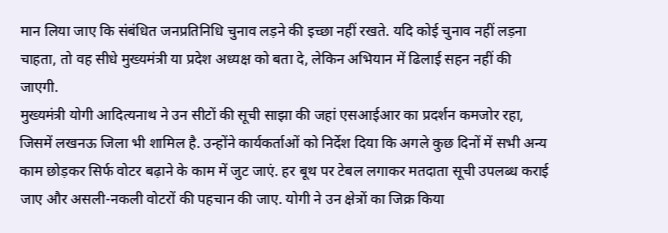मान लिया जाए कि संबंधित जनप्रतिनिधि चुनाव लड़ने की इच्छा नहीं रखते. यदि कोई चुनाव नहीं लड़ना चाहता, तो वह सीधे मुख्यमंत्री या प्रदेश अध्यक्ष को बता दे, लेकिन अभियान में ढिलाई सहन नहीं की जाएगी.
मुख्यमंत्री योगी आदित्यनाथ ने उन सीटों की सूची साझा की जहां एसआईआर का प्रदर्शन कमजोर रहा, जिसमें लखनऊ जिला भी शामिल है. उन्होंने कार्यकर्ताओं को निर्देश दिया कि अगले कुछ दिनों में सभी अन्य काम छोड़कर सिर्फ वोटर बढ़ाने के काम में जुट जाएं. हर बूथ पर टेबल लगाकर मतदाता सूची उपलब्ध कराई जाए और असली-नकली वोटरों की पहचान की जाए. योगी ने उन क्षेत्रों का जिक्र किया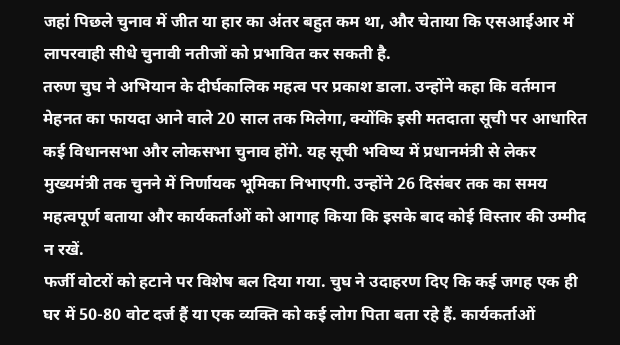जहां पिछले चुनाव में जीत या हार का अंतर बहुत कम था, और चेताया कि एसआईआर में लापरवाही सीधे चुनावी नतीजों को प्रभावित कर सकती है.
तरुण चुघ ने अभियान के दीर्घकालिक महत्व पर प्रकाश डाला. उन्होंने कहा कि वर्तमान मेहनत का फायदा आने वाले 20 साल तक मिलेगा, क्योंकि इसी मतदाता सूची पर आधारित कई विधानसभा और लोकसभा चुनाव होंगे. यह सूची भविष्य में प्रधानमंत्री से लेकर मुख्यमंत्री तक चुनने में निर्णायक भूमिका निभाएगी. उन्होंने 26 दिसंबर तक का समय महत्वपूर्ण बताया और कार्यकर्ताओं को आगाह किया कि इसके बाद कोई विस्तार की उम्मीद न रखें.
फर्जी वोटरों को हटाने पर विशेष बल दिया गया. चुघ ने उदाहरण दिए कि कई जगह एक ही घर में 50-80 वोट दर्ज हैं या एक व्यक्ति को कई लोग पिता बता रहे हैं. कार्यकर्ताओं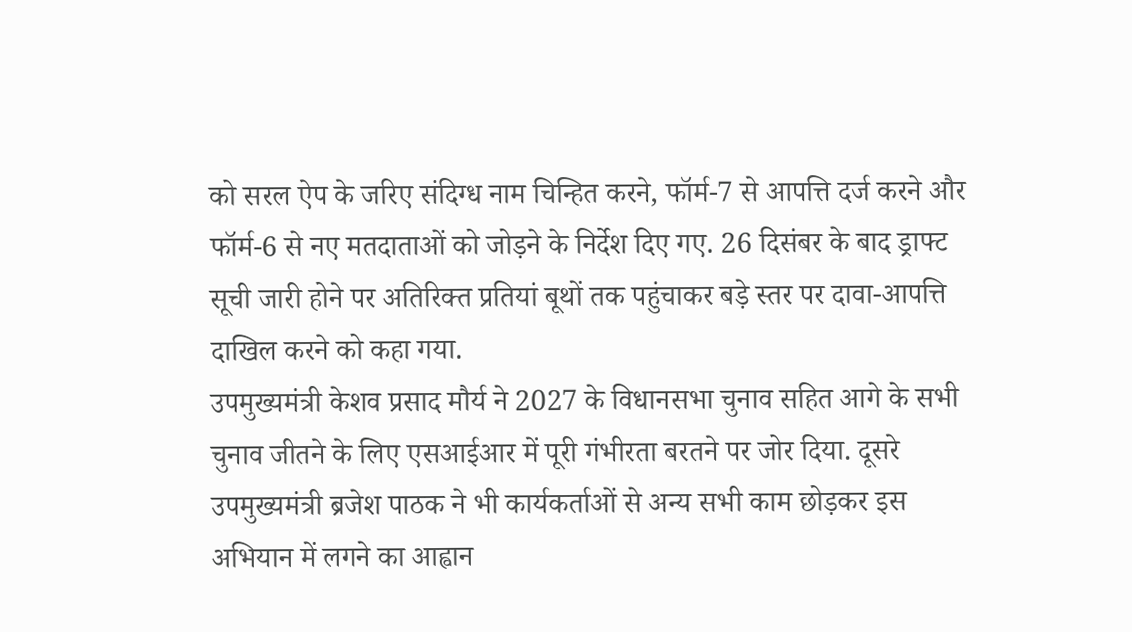को सरल ऐप के जरिए संदिग्ध नाम चिन्हित करने, फॉर्म-7 से आपत्ति दर्ज करने और फॉर्म-6 से नए मतदाताओं को जोड़ने के निर्देश दिए गए. 26 दिसंबर के बाद ड्राफ्ट सूची जारी होने पर अतिरिक्त प्रतियां बूथों तक पहुंचाकर बड़े स्तर पर दावा-आपत्ति दाखिल करने को कहा गया.
उपमुख्यमंत्री केशव प्रसाद मौर्य ने 2027 के विधानसभा चुनाव सहित आगे के सभी चुनाव जीतने के लिए एसआईआर में पूरी गंभीरता बरतने पर जोर दिया. दूसरे उपमुख्यमंत्री ब्रजेश पाठक ने भी कार्यकर्ताओं से अन्य सभी काम छोड़कर इस अभियान में लगने का आह्वान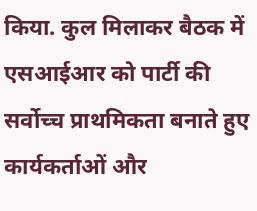किया. कुल मिलाकर बैठक में एसआईआर को पार्टी की सर्वोच्च प्राथमिकता बनाते हुए कार्यकर्ताओं और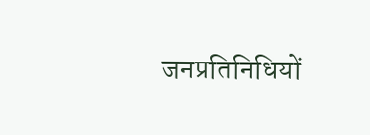जनप्रतिनिधियों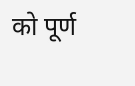को पूर्ण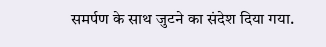समर्पण के साथ जुटने का संदेश दिया गया.